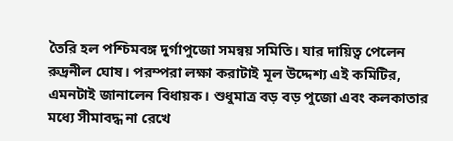তৈরি হল পশ্চিমবঙ্গ দুর্গাপুজো সমন্বয় সমিতি। যার দায়িত্ব পেলেন রুদ্রনীল ঘোষ। পরম্পরা লক্ষা করাটাই মূল উদ্দেশ্য এই কমিটির, এমনটাই জানালেন বিধায়ক। শুধুমাত্র বড় বড় পুজো এবং কলকাতার মধ্যে সীমাবদ্ধ না রেখে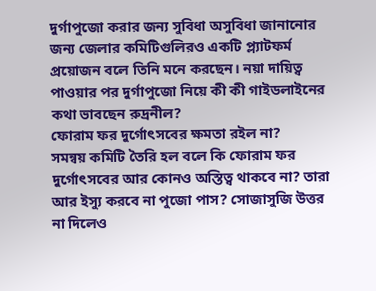দুর্গাপুজো করার জন্য সুবিধা অসুবিধা জানানোর জন্য জেলার কমিটিগুলিরও একটি প্ল্যাটফর্ম প্রয়োজন বলে তিনি মনে করছেন। নয়া দায়িত্ব পাওয়ার পর দুর্গাপুজো নিয়ে কী কী গাইডলাইনের কথা ভাবছেন রুদ্রনীল?
ফোরাম ফর দুর্গোৎসবের ক্ষমতা রইল না?
সমন্বয় কমিটি তৈরি হল বলে কি ফোরাম ফর দুর্গোৎসবের আর কোনও অস্তিত্ব থাকবে না? তারা আর ইস্যু করবে না পুজো পাস? সোজাসুজি উত্তর না দিলেও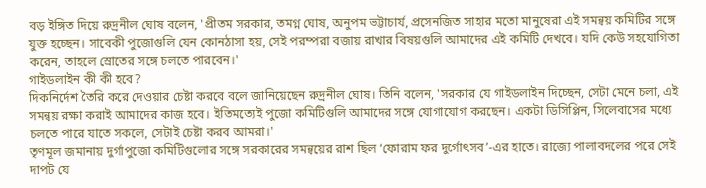বড় ইঙ্গিত দিয়ে রুদ্রনীল ঘোষ বলেন, 'প্রীতম সরকার, তমগ্ন ঘোষ, অনুপম ভট্টাচার্য, প্রসেনজিত সাহার মতো মানুষেরা এই সমন্বয় কমিটির সঙ্গে যুক্ত হচ্ছেন। সাবেকী পুজোগুলি যেন কোনঠাসা হয়, সেই পরম্পরা বজায় রাখার বিষয়গুলি আমাদের এই কমিটি দেখবে। যদি কেউ সহযোগিতা করেন, তাহলে স্রোতের সঙ্গে চলতে পারবেন।'
গাইডলাইন কী কী হবে?
দিকনির্দেশ তৈরি করে দেওয়ার চেষ্টা করবে বলে জানিয়েছেন রুদ্রনীল ঘোষ। তিনি বলেন, 'সরকার যে গাইডলাইন দিচ্ছেন, সেটা মেনে চলা, এই সমন্বয় রক্ষা করাই আমাদের কাজ হবে। ইতিমত্যেই পুজো কমিটিগুলি আমাদের সঙ্গে যোগাযোগ করছেন। একটা ডিসিপ্লিন, সিলেবাসের মধ্যে চলতে পারে যাতে সকলে, সেটাই চেষ্টা করব আমরা।'
তৃণমূল জমানায় দুর্গাপুজো কমিটিগুলোর সঙ্গে সরকারের সমন্বয়ের রাশ ছিল ‘ফোরাম ফর দুর্গোৎসব’-এর হাতে। রাজ্যে পালাবদলের পরে সেই দাপট যে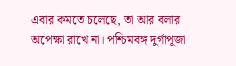এবার কমতে চলেছে, তা আর বলার অপেক্ষা রাখে না। পশ্চিমবঙ্গ দুর্গাপূজা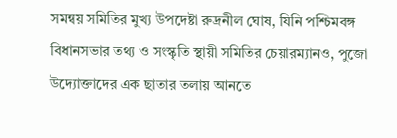সমন্বয় সমিতির মুখ্য উপদেষ্টা রুদ্রনীল ঘোষ, যিনি পশ্চিমবঙ্গ বিধানসভার তথ্য ও সংস্কৃতি স্থায়ী সমিতির চেয়ারম্যানও, পুজো উদ্যোক্তাদের এক ছাতার তলায় আনতে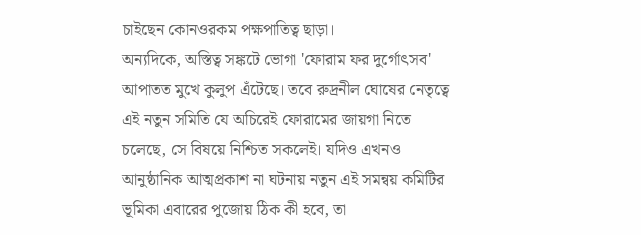চাইছেন কোনওরকম পক্ষপাতিত্ব ছাড়া।
অন্যদিকে, অস্তিত্ব সঙ্কটে ভোগা 'ফোরাম ফর দুর্গোৎসব' আপাতত মুখে কুলুপ এঁটেছে। তবে রুদ্রনীল ঘোষের নেতৃত্বে এই নতুন সমিতি যে অচিরেই ফোরামের জায়গা নিতে চলেছে, সে বিষয়ে নিশ্চিত সকলেই। যদিও এখনও আনুষ্ঠানিক আত্মপ্রকাশ না ঘটনায় নতুন এই সমন্বয় কমিটির ভূমিকা এবারের পুজোয় ঠিক কী হবে, তা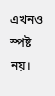এখনও স্পষ্ট নয়।